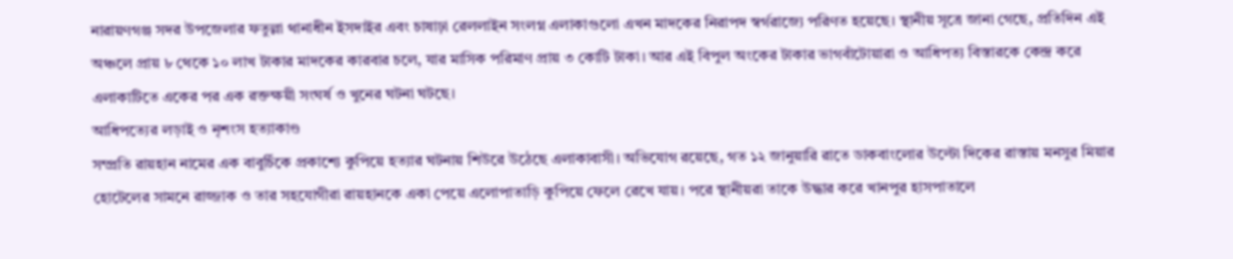নারায়ণগঞ্জ সদর উপজেলার ফতুল্লা থানাধীন ইসদাইর এবং চাষাঢ়া রেললাইন সংলগ্ন এলাকাগুলো এখন মাদকের নিরাপদ স্বর্গরাজ্যে পরিণত হয়েছে। স্থানীয় সূত্রে জানা গেছে, প্রতিদিন এই অঞ্চলে প্রায় ৮ থেকে ১০ লাখ টাকার মাদকের কারবার চলে, যার মাসিক পরিমাণ প্রায় ৩ কোটি টাকা। আর এই বিপুল অংকের টাকার ভাগবাঁটোয়ারা ও আধিপত্য বিস্তারকে কেন্দ্র করে এলাকাটিতে একের পর এক রক্তক্ষয়ী সংঘর্ষ ও খুনের ঘটনা ঘটছে।
আধিপত্যের লড়াই ও নৃশংস হত্যাকাণ্ড
সম্প্রতি রায়হান নামের এক বাবুর্চিকে প্রকাশ্যে কুপিয়ে হত্যার ঘটনায় শিউরে উঠেছে এলাকাবাসী। অভিযোগ রয়েছে, গত ১২ জানুয়ারি রাতে ডাকবাংলোর উল্টো দিকের রাস্তায় মনসুর মিয়ার হোটেলের সামনে রাজ্জাক ও তার সহযোগীরা রায়হানকে একা পেয়ে এলোপাতাড়ি কুপিয়ে ফেলে রেখে যায়। পরে স্থানীয়রা তাকে উদ্ধার করে খানপুর হাসপাতালে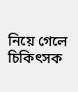নিয়ে গেলে চিকিৎসক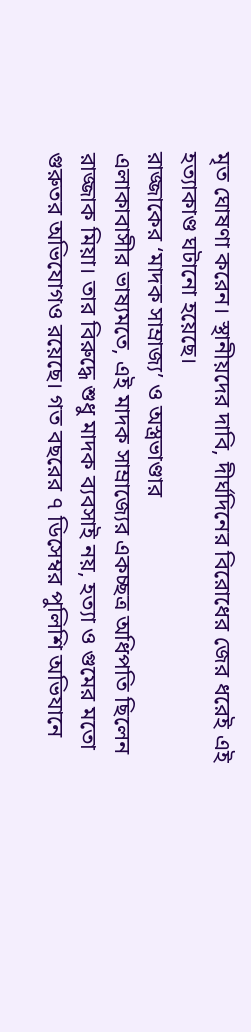মৃত ঘোষণা করেন। স্থানীয়দের দাবি, দীর্ঘদিনের বিরোধের জের ধরেই এই হত্যাকাণ্ড ঘটানো হয়েছে।
রাজ্জাকের ‘মাদক সাম্রাজ্য’ ও অস্ত্রভাণ্ডার
এলাকাবাসীর ভাষ্যমতে, এই মাদক সাম্রাজ্যের একচ্ছত্র অধিপতি ছিলেন রাজ্জাক মিয়া। তার বিরুদ্ধে শুধু মাদক ব্যবসাই নয়, হত্যা ও গুমের মতো গুরুতর অভিযোগও রয়েছে। গত বছরের ৭ ডিসেম্বর পুলিশি অভিযানে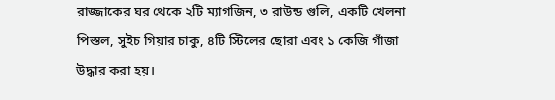রাজ্জাকের ঘর থেকে ২টি ম্যাগজিন, ৩ রাউন্ড গুলি, একটি খেলনা পিস্তল, সুইচ গিয়ার চাকু, ৪টি স্টিলের ছোরা এবং ১ কেজি গাঁজা উদ্ধার করা হয়।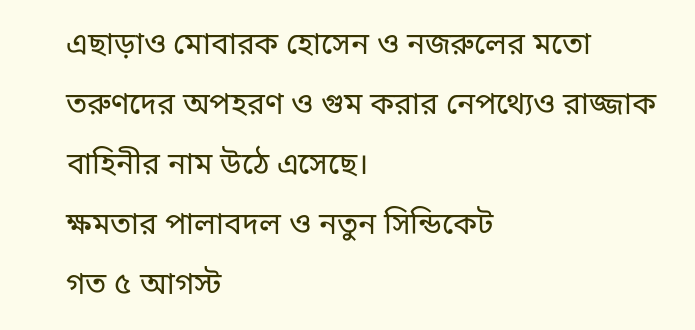এছাড়াও মোবারক হোসেন ও নজরুলের মতো তরুণদের অপহরণ ও গুম করার নেপথ্যেও রাজ্জাক বাহিনীর নাম উঠে এসেছে।
ক্ষমতার পালাবদল ও নতুন সিন্ডিকেট
গত ৫ আগস্ট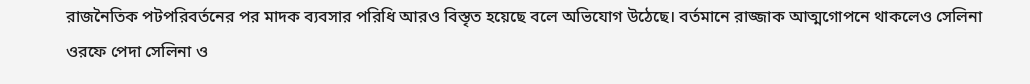রাজনৈতিক পটপরিবর্তনের পর মাদক ব্যবসার পরিধি আরও বিস্তৃত হয়েছে বলে অভিযোগ উঠেছে। বর্তমানে রাজ্জাক আত্মগোপনে থাকলেও সেলিনা ওরফে পেদা সেলিনা ও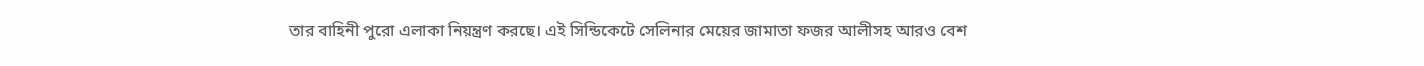তার বাহিনী পুরো এলাকা নিয়ন্ত্রণ করছে। এই সিন্ডিকেটে সেলিনার মেয়ের জামাতা ফজর আলীসহ আরও বেশ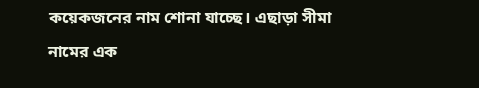কয়েকজনের নাম শোনা যাচ্ছে। এছাড়া সীমা নামের এক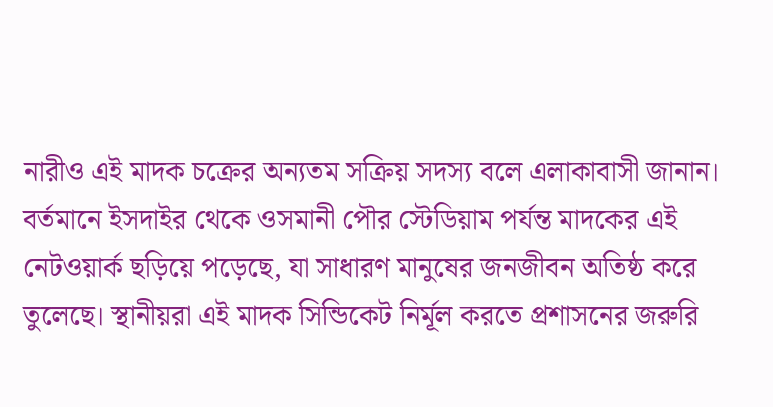নারীও এই মাদক চক্রের অন্যতম সক্রিয় সদস্য বলে এলাকাবাসী জানান।
বর্তমানে ইসদাইর থেকে ওসমানী পৌর স্টেডিয়াম পর্যন্ত মাদকের এই নেটওয়ার্ক ছড়িয়ে পড়েছে, যা সাধারণ মানুষের জনজীবন অতিষ্ঠ করে তুলেছে। স্থানীয়রা এই মাদক সিন্ডিকেট নির্মূল করতে প্রশাসনের জরুরি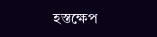হস্তক্ষেপ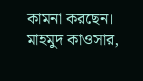কামনা করছেন।
মাহমুদ কাওসার,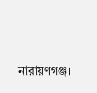নারায়ণগঞ্জ।